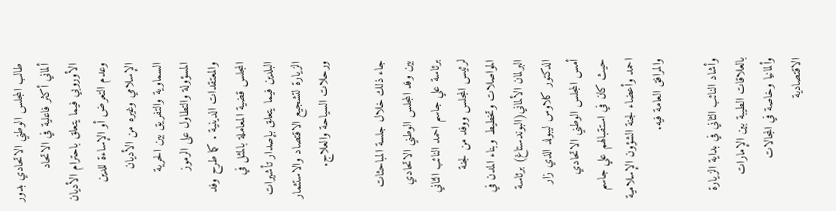طالب المجلس الوطني الاتحادي بدور ألماني أكثر فاعلية في الاتحاد الأوروبي فيما يتعلق باحترام الأديان وعدم التعرض أو الإساءة للدين الإسلامي وغيره من الأديان السماوية والتفريق بين الحرية المسؤولة والتطاول على الرموز والمعتقدات الدينية . كما طرح وفد المجلس قضية المعاملة بالمثل في البلدين فيما يتعلق بإصدار تأشيرات الزيارة لتشجيع الاقتصاد والاستثمار ورحلات السياحة والعلاج.

جاء ذلك خلال جلسة المباحثات بين وفد المجلس الوطني الاتحادي برئاسة علي جاسم احمد النائب الثاني لرئيس المجلس ووفد من لجنة المواصلات وتخطيط وبناء المدن في البرلمان الألماني(البوندستاغ) برئاسة الدكتور كلاوس ليبولد الذي زار أمس المجلس الوطني الاتحادي حيث كان في استقبالهم علي جاسم احمد وأعضاء لجنة الشؤون الإسلامية والمرافق العامة فيه.

وأشاد النائب الثاني في بداية الزيارة بالعلاقات الطيبة بين الإمارات وألمانيا وخاصة في المجالات الاقتصادية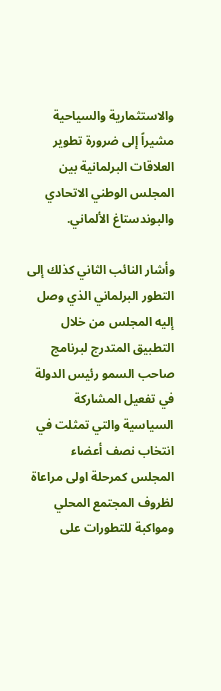والاستثمارية والسياحية مشيراً إلى ضرورة تطوير العلاقات البرلمانية بين المجلس الوطني الاتحادي والبوندستاغ الألماني.

وأشار النائب الثاني كذلك إلى التطور البرلماني الذي وصل إليه المجلس من خلال التطبيق المتدرج لبرنامج صاحب السمو رئيس الدولة في تفعيل المشاركة السياسية والتي تمثلت في انتخاب نصف أعضاء المجلس كمرحلة اولى مراعاة لظروف المجتمع المحلي ومواكبة للتطورات على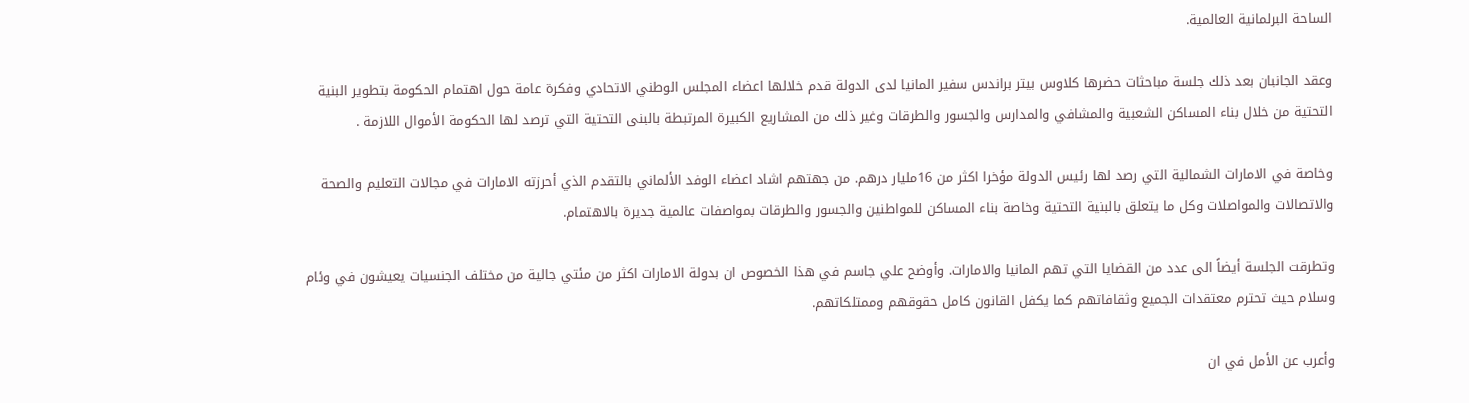الساحة البرلمانية العالمية.

وعقد الجانبان بعد ذلك جلسة مباحثات حضرها كلاوس بيتر براندس سفير المانيا لدى الدولة قدم خلالها اعضاء المجلس الوطني الاتحادي وفكرة عامة حول اهتمام الحكومة بتطوير البنية التحتية من خلال بناء المساكن الشعبية والمشافي والمدارس والجسور والطرقات وغير ذلك من المشاريع الكبيرة المرتبطة بالبنى التحتية التي ترصد لها الحكومة الأموال اللازمة .

وخاصة في الامارات الشمالية التي رصد لها رئيس الدولة مؤخرا اكثر من 16مليار درهم. من جهتهم اشاد اعضاء الوفد الألماني بالتقدم الذي أحرزته الامارات في مجالات التعليم والصحة والاتصالات والمواصلات وكل ما يتعلق بالبنية التحتية وخاصة بناء المساكن للمواطنين والجسور والطرقات بمواصفات عالمية جديرة بالاهتمام.

وتطرقت الجلسة أيضاً الى عدد من القضايا التي تهم المانيا والامارات. وأوضح علي جاسم في هذا الخصوص ان بدولة الامارات اكثر من مئتي جالية من مختلف الجنسيات يعيشون في وئام وسلام حيث تحترم معتقدات الجميع وثقافاتهم كما يكفل القانون كامل حقوقهم وممتلكاتهم.

وأعرب عن الأمل في ان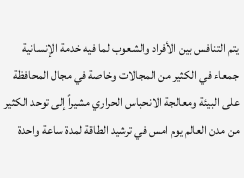يتم التنافس بين الأفراد والشعوب لما فيه خدمة الإنسانية جمعاء في الكثير من المجالات وخاصة في مجال المحافظة على البيئة ومعالجة الانحباس الحراري مشيراً إلى توحد الكثير من مدن العالم يوم امس في ترشيد الطاقة لمدة ساعة واحدة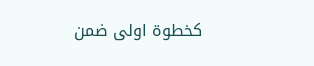كخطوة اولى ضمن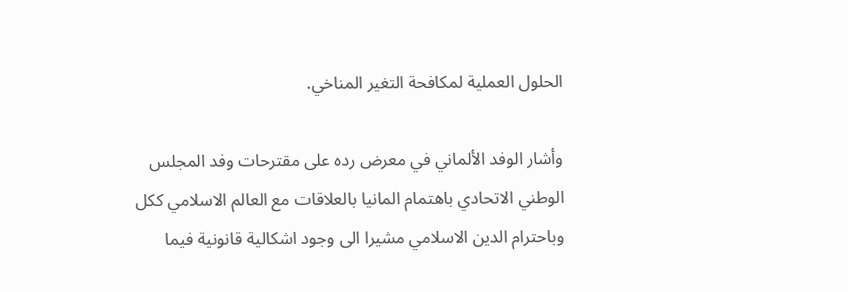الحلول العملية لمكافحة التغير المناخي.

وأشار الوفد الألماني في معرض رده على مقترحات وفد المجلس الوطني الاتحادي باهتمام المانيا بالعلاقات مع العالم الاسلامي ككل وباحترام الدين الاسلامي مشيرا الى وجود اشكالية قانونية فيما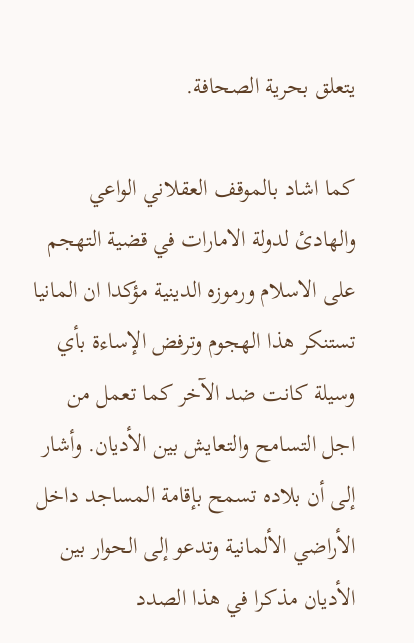يتعلق بحرية الصحافة.

كما اشاد بالموقف العقلاني الواعي والهادئ لدولة الامارات في قضية التهجم على الاسلام ورموزه الدينية مؤكدا ان المانيا تستنكر هذا الهجوم وترفض الإساءة بأي وسيلة كانت ضد الآخر كما تعمل من اجل التسامح والتعايش بين الأديان. وأشار إلى أن بلاده تسمح بإقامة المساجد داخل الأراضي الألمانية وتدعو إلى الحوار بين الأديان مذكرا في هذا الصدد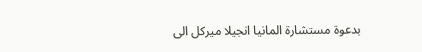بدعوة مستشارة المانيا انجيلا ميركل الى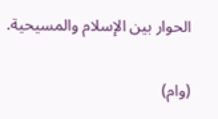الحوار بين الإسلام والمسيحية.

(وام)